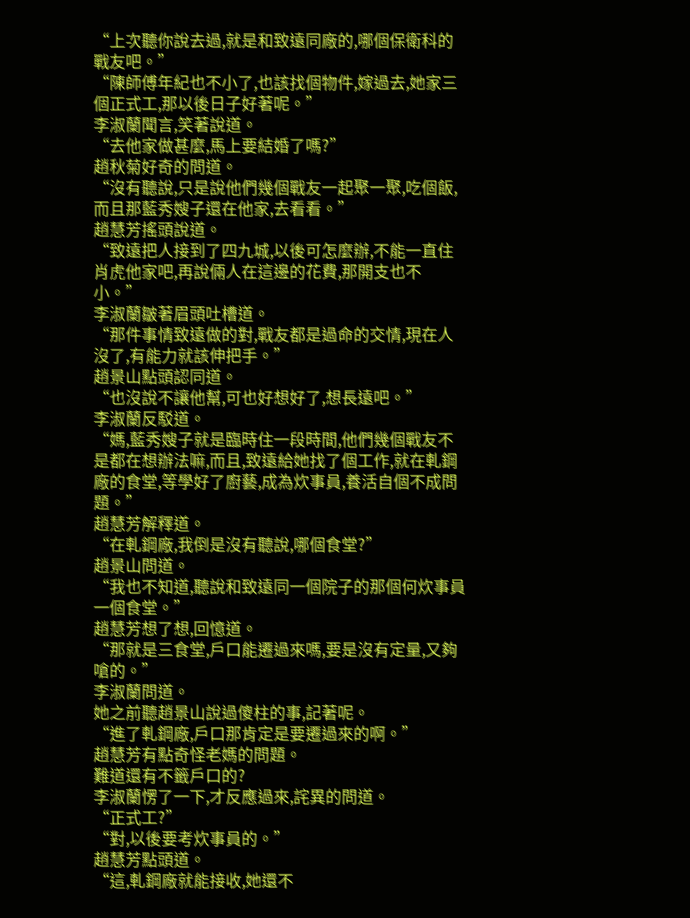“上次聽你說去過,就是和致遠同廠的,哪個保衛科的戰友吧。”
“陳師傅年紀也不小了,也該找個物件,嫁過去,她家三個正式工,那以後日子好著呢。”
李淑蘭聞言,笑著說道。
“去他家做甚麼,馬上要結婚了嗎?”
趙秋菊好奇的問道。
“沒有聽說,只是說他們幾個戰友一起聚一聚,吃個飯,而且那藍秀嫂子還在他家,去看看。”
趙慧芳搖頭說道。
“致遠把人接到了四九城,以後可怎麼辦,不能一直住肖虎他家吧,再說倆人在這邊的花費,那開支也不小。”
李淑蘭皺著眉頭吐槽道。
“那件事情致遠做的對,戰友都是過命的交情,現在人沒了,有能力就該伸把手。”
趙景山點頭認同道。
“也沒說不讓他幫,可也好想好了,想長遠吧。”
李淑蘭反駁道。
“媽,藍秀嫂子就是臨時住一段時間,他們幾個戰友不是都在想辦法嘛,而且,致遠給她找了個工作,就在軋鋼廠的食堂,等學好了廚藝,成為炊事員,養活自個不成問題。”
趙慧芳解釋道。
“在軋鋼廠,我倒是沒有聽說,哪個食堂?”
趙景山問道。
“我也不知道,聽說和致遠同一個院子的那個何炊事員一個食堂。”
趙慧芳想了想,回憶道。
“那就是三食堂,戶口能遷過來嗎,要是沒有定量,又夠嗆的。”
李淑蘭問道。
她之前聽趙景山說過傻柱的事,記著呢。
“進了軋鋼廠,戶口那肯定是要遷過來的啊。”
趙慧芳有點奇怪老媽的問題。
難道還有不籤戶口的?
李淑蘭愣了一下,才反應過來,詫異的問道。
“正式工?”
“對,以後要考炊事員的。”
趙慧芳點頭道。
“這,軋鋼廠就能接收,她還不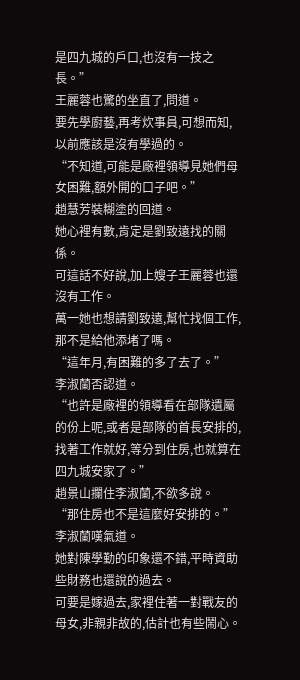是四九城的戶口,也沒有一技之長。”
王麗蓉也驚的坐直了,問道。
要先學廚藝,再考炊事員,可想而知,以前應該是沒有學過的。
“不知道,可能是廠裡領導見她們母女困難,額外開的口子吧。”
趙慧芳裝糊塗的回道。
她心裡有數,肯定是劉致遠找的關係。
可這話不好說,加上嫂子王麗蓉也還沒有工作。
萬一她也想請劉致遠,幫忙找個工作,那不是給他添堵了嗎。
“這年月,有困難的多了去了。”
李淑蘭否認道。
“也許是廠裡的領導看在部隊遺屬的份上呢,或者是部隊的首長安排的,找著工作就好,等分到住房,也就算在四九城安家了。”
趙景山攔住李淑蘭,不欲多說。
“那住房也不是這麼好安排的。”
李淑蘭嘆氣道。
她對陳學勤的印象還不錯,平時資助些財務也還說的過去。
可要是嫁過去,家裡住著一對戰友的母女,非親非故的,估計也有些鬧心。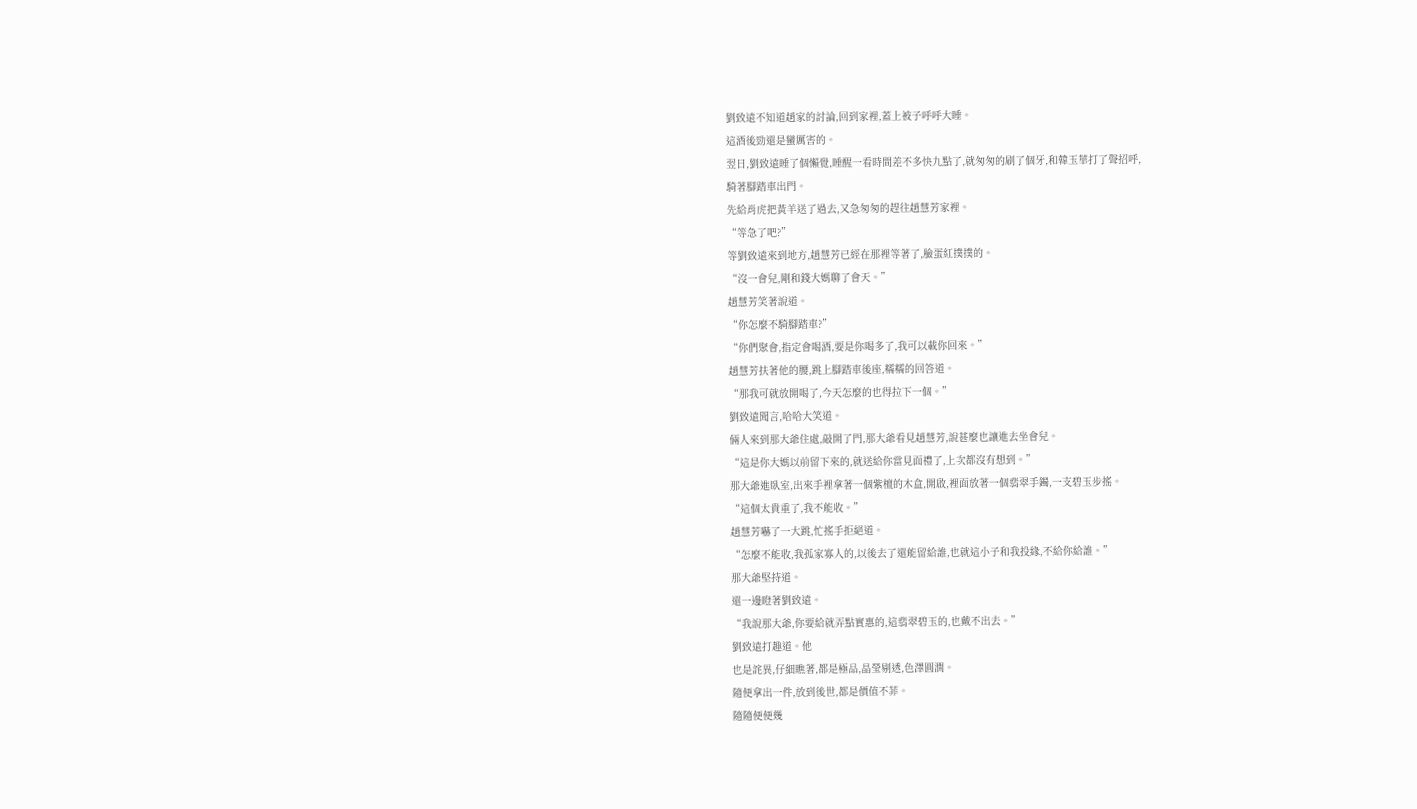劉致遠不知道趙家的討論,回到家裡,蓋上被子呼呼大睡。
這酒後勁還是蠻厲害的。
翌日,劉致遠睡了個懶覺,睡醒一看時間差不多快九點了,就匆匆的刷了個牙,和韓玉華打了聲招呼,
騎著腳踏車出門。
先給肖虎把黃羊送了過去,又急匆匆的趕往趙慧芳家裡。
“等急了吧?”
等劉致遠來到地方,趙慧芳已經在那裡等著了,臉蛋紅撲撲的。
“沒一會兒,剛和錢大媽聊了會天。”
趙慧芳笑著說道。
“你怎麼不騎腳踏車?”
“你們聚會,指定會喝酒,要是你喝多了,我可以載你回來。”
趙慧芳扶著他的腰,跳上腳踏車後座,糯糯的回答道。
“那我可就放開喝了,今天怎麼的也得拉下一個。”
劉致遠聞言,哈哈大笑道。
倆人來到那大爺住處,敲開了門,那大爺看見趙慧芳,說甚麼也讓進去坐會兒。
“這是你大媽以前留下來的,就送給你當見面禮了,上次都沒有想到。”
那大爺進臥室,出來手裡拿著一個紫檀的木盒,開啟,裡面放著一個翡翠手鐲,一支碧玉步搖。
“這個太貴重了,我不能收。”
趙慧芳嚇了一大跳,忙搖手拒絕道。
“怎麼不能收,我孤家寡人的,以後去了還能留給誰,也就這小子和我投緣,不給你給誰。”
那大爺堅持道。
還一邊瞪著劉致遠。
“我說那大爺,你要給就弄點實惠的,這翡翠碧玉的,也戴不出去。”
劉致遠打趣道。他
也是詫異,仔細瞧著,都是極品,晶瑩剔透,色澤圓潤。
隨便拿出一件,放到後世,都是價值不菲。
隨隨便便幾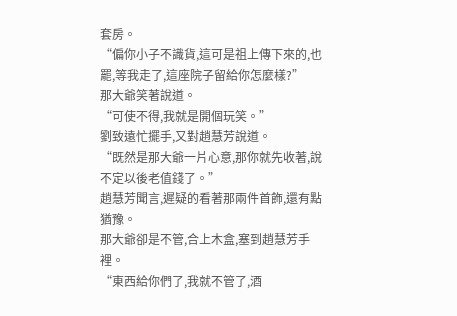套房。
“偏你小子不識貨,這可是祖上傳下來的,也罷,等我走了,這座院子留給你怎麼樣?”
那大爺笑著說道。
“可使不得,我就是開個玩笑。”
劉致遠忙擺手,又對趙慧芳說道。
“既然是那大爺一片心意,那你就先收著,說不定以後老值錢了。”
趙慧芳聞言,遲疑的看著那兩件首飾,還有點猶豫。
那大爺卻是不管,合上木盒,塞到趙慧芳手裡。
“東西給你們了,我就不管了,酒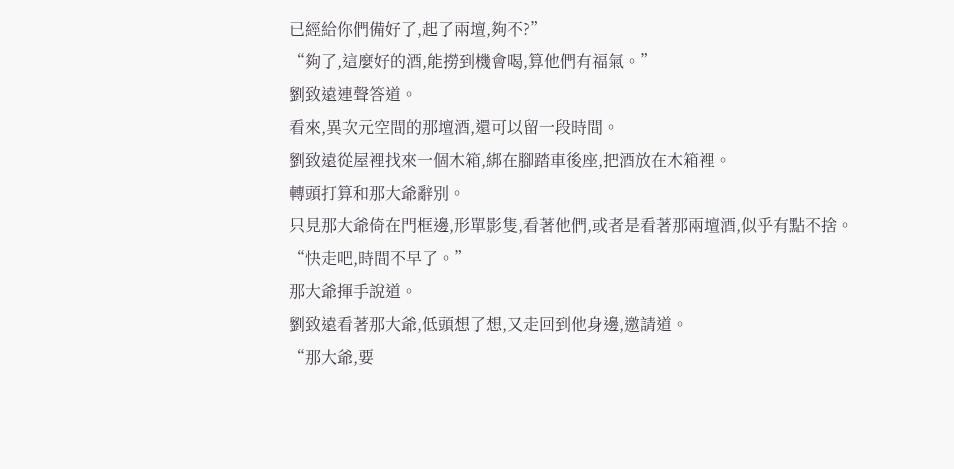已經給你們備好了,起了兩壇,夠不?”
“夠了,這麼好的酒,能撈到機會喝,算他們有福氣。”
劉致遠連聲答道。
看來,異次元空間的那壇酒,還可以留一段時間。
劉致遠從屋裡找來一個木箱,綁在腳踏車後座,把酒放在木箱裡。
轉頭打算和那大爺辭別。
只見那大爺倚在門框邊,形單影隻,看著他們,或者是看著那兩壇酒,似乎有點不捨。
“快走吧,時間不早了。”
那大爺揮手說道。
劉致遠看著那大爺,低頭想了想,又走回到他身邊,邀請道。
“那大爺,要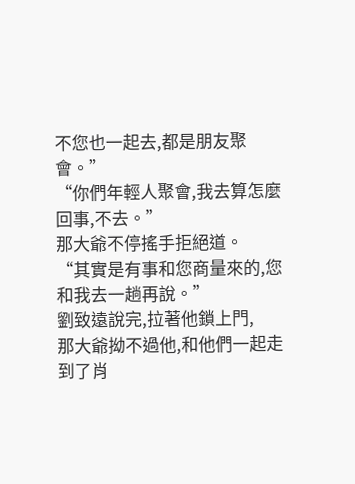不您也一起去,都是朋友聚會。”
“你們年輕人聚會,我去算怎麼回事,不去。”
那大爺不停搖手拒絕道。
“其實是有事和您商量來的,您和我去一趟再說。”
劉致遠說完,拉著他鎖上門,
那大爺拗不過他,和他們一起走到了肖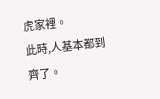虎家裡。
此時,人基本都到齊了。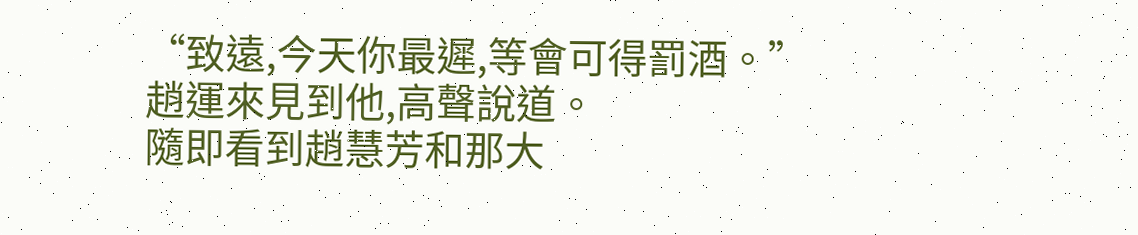“致遠,今天你最遲,等會可得罰酒。”
趙運來見到他,高聲說道。
隨即看到趙慧芳和那大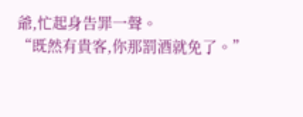爺,忙起身告罪一聲。
“既然有貴客,你那罰酒就免了。”